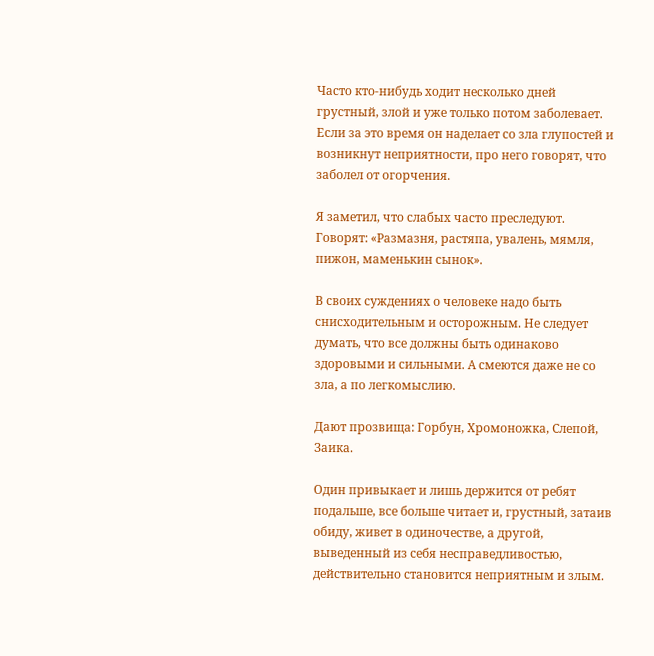Часто кто-нибудь ходит несколько дней грустный, злой и уже только потом заболевает. Если за это время он наделает со зла глупостей и возникнут неприятности, про него говорят, что заболел от огорчения.

Я заметил, что слабых часто преследуют. Говорят: «Размазня, растяпа, увалень, мямля, пижон, маменькин сынок».

В своих суждениях о человеке надо быть снисходительным и осторожным. Не следует думать, что все должны быть одинаково здоровыми и сильными. А смеются даже не со зла, а по легкомыслию.

Дают прозвища: Горбун, Хромоножка, Слепой, Заика.

Один привыкает и лишь держится от ребят подальше, все больше читает и, грустный, затаив обиду, живет в одиночестве, а другой, выведенный из себя несправедливостью, действительно становится неприятным и злым.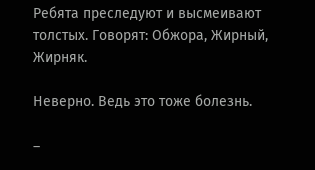Ребята преследуют и высмеивают толстых. Говорят: Обжора, Жирный, Жирняк.

Неверно. Ведь это тоже болезнь.

–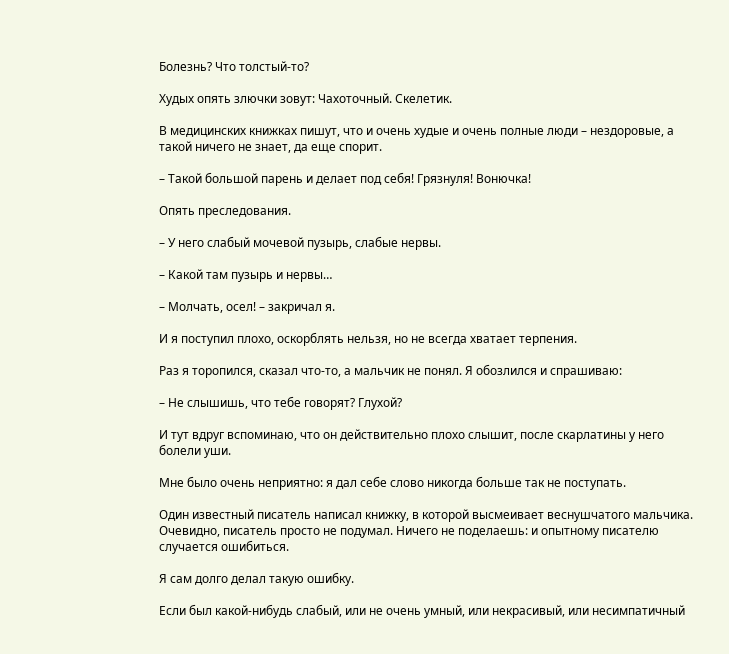Болезнь? Что толстый-то?

Худых опять злючки зовут: Чахоточный. Скелетик.

В медицинских книжках пишут, что и очень худые и очень полные люди – нездоровые, а такой ничего не знает, да еще спорит.

– Такой большой парень и делает под себя! Грязнуля! Вонючка!

Опять преследования.

– У него слабый мочевой пузырь, слабые нервы.

– Какой там пузырь и нервы…

– Молчать, осел! – закричал я.

И я поступил плохо, оскорблять нельзя, но не всегда хватает терпения.

Раз я торопился, сказал что-то, а мальчик не понял. Я обозлился и спрашиваю:

– Не слышишь, что тебе говорят? Глухой?

И тут вдруг вспоминаю, что он действительно плохо слышит, после скарлатины у него болели уши.

Мне было очень неприятно: я дал себе слово никогда больше так не поступать.

Один известный писатель написал книжку, в которой высмеивает веснушчатого мальчика. Очевидно, писатель просто не подумал. Ничего не поделаешь: и опытному писателю случается ошибиться.

Я сам долго делал такую ошибку.

Если был какой-нибудь слабый, или не очень умный, или некрасивый, или несимпатичный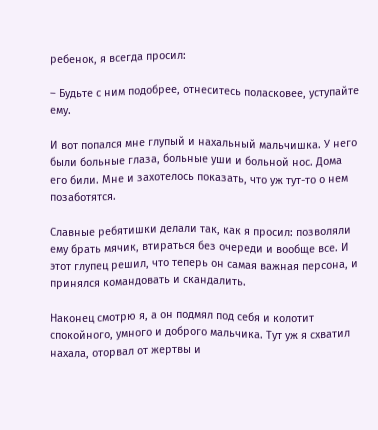ребенок, я всегда просил:

– Будьте с ним подобрее, отнеситесь поласковее, уступайте ему.

И вот попался мне глупый и нахальный мальчишка. У него были больные глаза, больные уши и больной нос. Дома его били. Мне и захотелось показать, что уж тут-то о нем позаботятся.

Славные ребятишки делали так, как я просил: позволяли ему брать мячик, втираться без очереди и вообще все. И этот глупец решил, что теперь он самая важная персона, и принялся командовать и скандалить.

Наконец смотрю я, а он подмял под себя и колотит спокойного, умного и доброго мальчика. Тут уж я схватил нахала, оторвал от жертвы и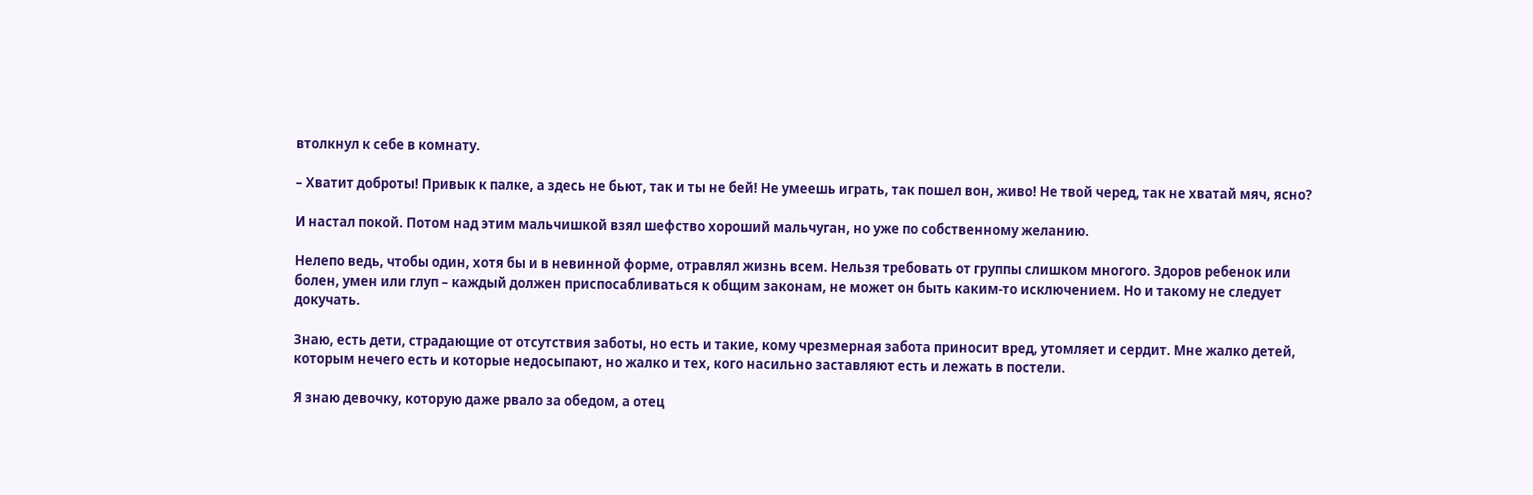втолкнул к себе в комнату.

– Хватит доброты! Привык к палке, а здесь не бьют, так и ты не бей! Не умеешь играть, так пошел вон, живо! Не твой черед, так не хватай мяч, ясно?

И настал покой. Потом над этим мальчишкой взял шефство хороший мальчуган, но уже по собственному желанию.

Нелепо ведь, чтобы один, хотя бы и в невинной форме, отравлял жизнь всем. Нельзя требовать от группы слишком многого. Здоров ребенок или болен, умен или глуп – каждый должен приспосабливаться к общим законам, не может он быть каким-то исключением. Но и такому не следует докучать.

Знаю, есть дети, страдающие от отсутствия заботы, но есть и такие, кому чрезмерная забота приносит вред, утомляет и сердит. Мне жалко детей, которым нечего есть и которые недосыпают, но жалко и тех, кого насильно заставляют есть и лежать в постели.

Я знаю девочку, которую даже рвало за обедом, а отец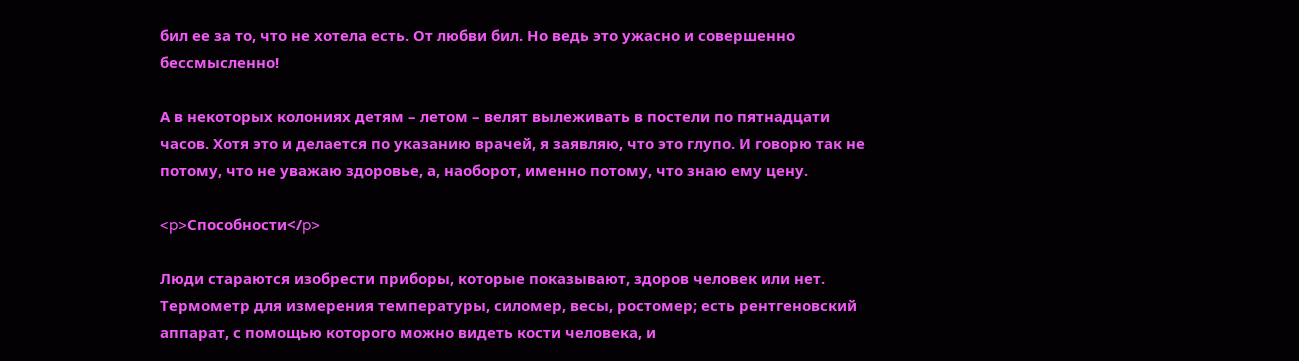бил ее за то, что не хотела есть. От любви бил. Но ведь это ужасно и совершенно бессмысленно!

А в некоторых колониях детям – летом – велят вылеживать в постели по пятнадцати часов. Хотя это и делается по указанию врачей, я заявляю, что это глупо. И говорю так не потому, что не уважаю здоровье, а, наоборот, именно потому, что знаю ему цену.

<p>Способности</p>

Люди стараются изобрести приборы, которые показывают, здоров человек или нет. Термометр для измерения температуры, силомер, весы, ростомер; есть рентгеновский аппарат, с помощью которого можно видеть кости человека, и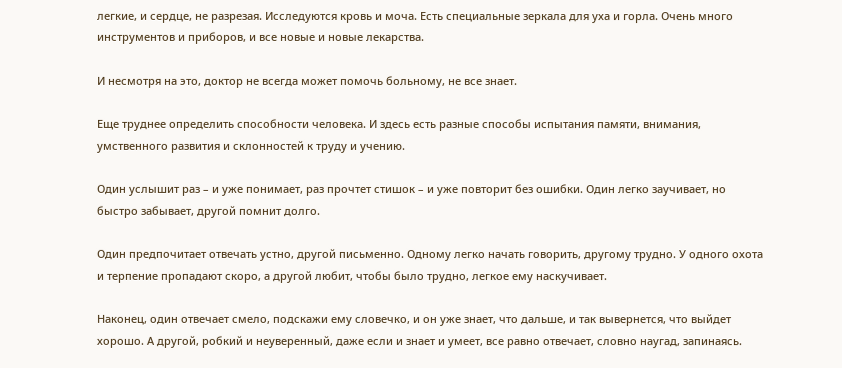легкие, и сердце, не разрезая. Исследуются кровь и моча. Есть специальные зеркала для уха и горла. Очень много инструментов и приборов, и все новые и новые лекарства.

И несмотря на это, доктор не всегда может помочь больному, не все знает.

Еще труднее определить способности человека. И здесь есть разные способы испытания памяти, внимания, умственного развития и склонностей к труду и учению.

Один услышит раз – и уже понимает, раз прочтет стишок – и уже повторит без ошибки. Один легко заучивает, но быстро забывает, другой помнит долго.

Один предпочитает отвечать устно, другой письменно. Одному легко начать говорить, другому трудно. У одного охота и терпение пропадают скоро, а другой любит, чтобы было трудно, легкое ему наскучивает.

Наконец, один отвечает смело, подскажи ему словечко, и он уже знает, что дальше, и так вывернется, что выйдет хорошо. А другой, робкий и неуверенный, даже если и знает и умеет, все равно отвечает, словно наугад, запинаясь.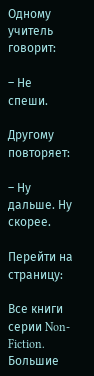Одному учитель говорит:

– Не спеши.

Другому повторяет:

– Ну дальше. Ну скорее.

Перейти на страницу:

Все книги серии Non-Fiction. Большие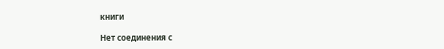книги

Нет соединения с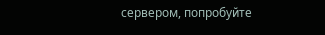сервером, попробуйте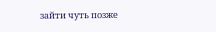зайти чуть позже